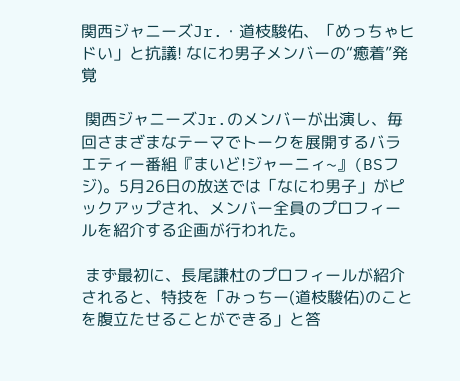関西ジャニーズJr.・道枝駿佑、「めっちゃヒドい」と抗議! なにわ男子メンバーの“癒着”発覚

 関西ジャニーズJr.のメンバーが出演し、毎回さまざまなテーマでトークを展開するバラエティー番組『まいど!ジャーニィ~』(BSフジ)。5月26日の放送では「なにわ男子」がピックアップされ、メンバー全員のプロフィールを紹介する企画が行われた。

 まず最初に、長尾謙杜のプロフィールが紹介されると、特技を「みっちー(道枝駿佑)のことを腹立たせることができる」と答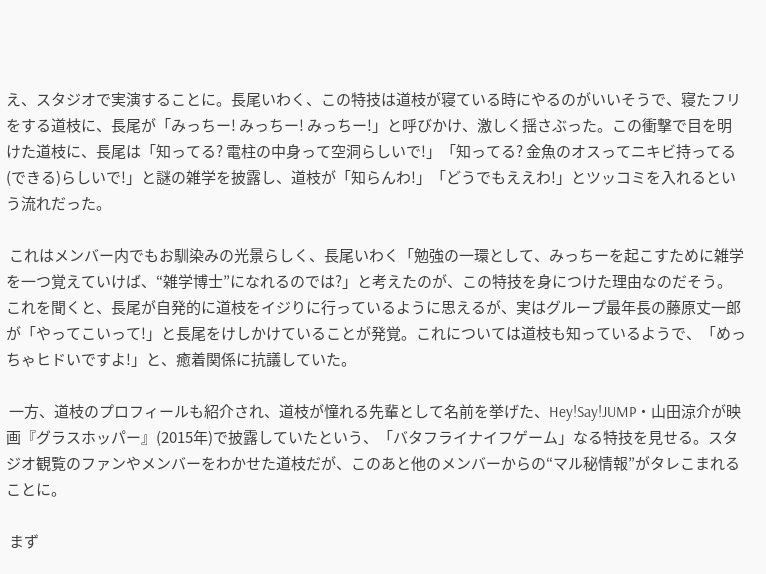え、スタジオで実演することに。長尾いわく、この特技は道枝が寝ている時にやるのがいいそうで、寝たフリをする道枝に、長尾が「みっちー! みっちー! みっちー!」と呼びかけ、激しく揺さぶった。この衝撃で目を明けた道枝に、長尾は「知ってる? 電柱の中身って空洞らしいで!」「知ってる? 金魚のオスってニキビ持ってる(できる)らしいで!」と謎の雑学を披露し、道枝が「知らんわ!」「どうでもええわ!」とツッコミを入れるという流れだった。

 これはメンバー内でもお馴染みの光景らしく、長尾いわく「勉強の一環として、みっちーを起こすために雑学を一つ覚えていけば、“雑学博士”になれるのでは?」と考えたのが、この特技を身につけた理由なのだそう。これを聞くと、長尾が自発的に道枝をイジりに行っているように思えるが、実はグループ最年長の藤原丈一郎が「やってこいって!」と長尾をけしかけていることが発覚。これについては道枝も知っているようで、「めっちゃヒドいですよ!」と、癒着関係に抗議していた。

 一方、道枝のプロフィールも紹介され、道枝が憧れる先輩として名前を挙げた、Hey!Say!JUMP・山田涼介が映画『グラスホッパー』(2015年)で披露していたという、「バタフライナイフゲーム」なる特技を見せる。スタジオ観覧のファンやメンバーをわかせた道枝だが、このあと他のメンバーからの“マル秘情報”がタレこまれることに。

 まず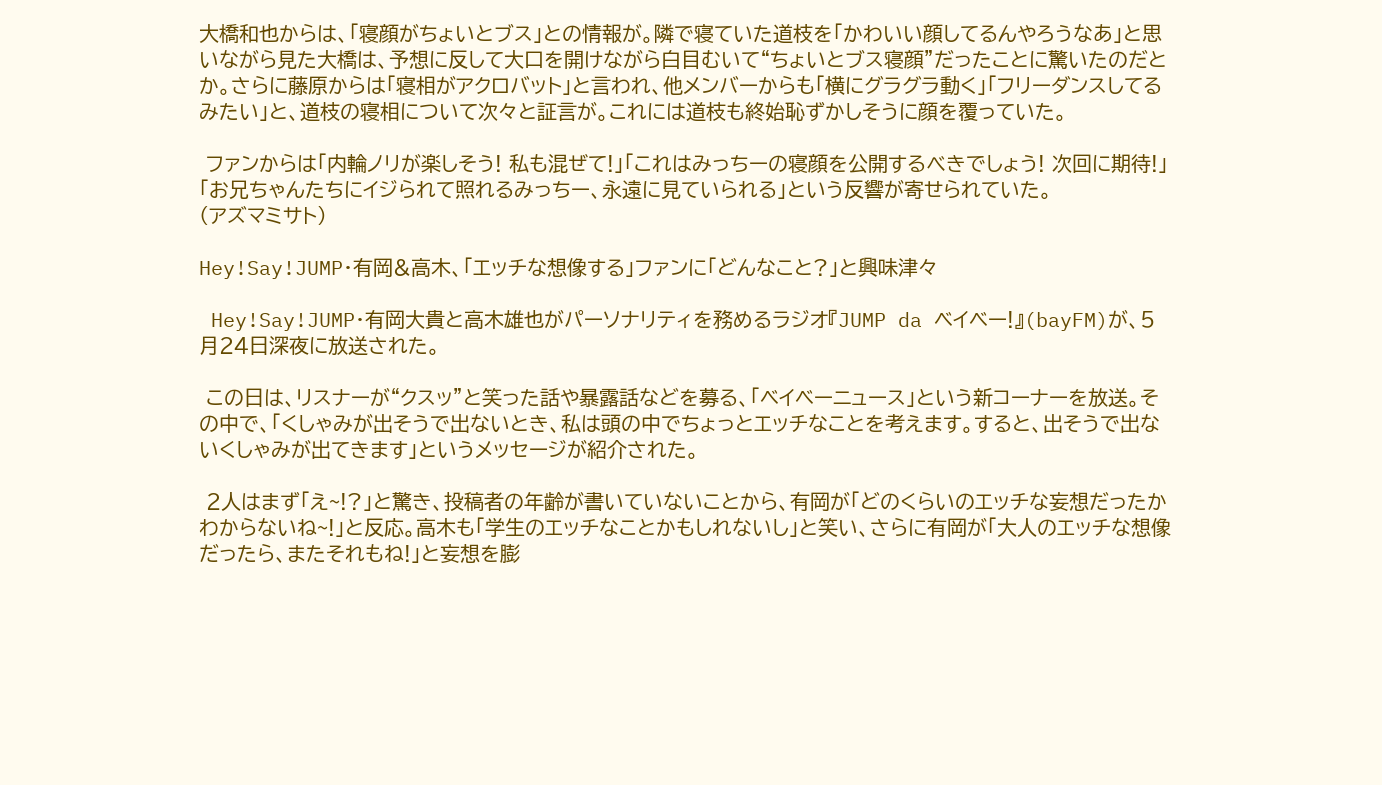大橋和也からは、「寝顔がちょいとブス」との情報が。隣で寝ていた道枝を「かわいい顔してるんやろうなあ」と思いながら見た大橋は、予想に反して大口を開けながら白目むいて“ちょいとブス寝顔”だったことに驚いたのだとか。さらに藤原からは「寝相がアクロバット」と言われ、他メンバーからも「横にグラグラ動く」「フリーダンスしてるみたい」と、道枝の寝相について次々と証言が。これには道枝も終始恥ずかしそうに顔を覆っていた。

 ファンからは「内輪ノリが楽しそう! 私も混ぜて!」「これはみっちーの寝顔を公開するべきでしょう! 次回に期待!」「お兄ちゃんたちにイジられて照れるみっちー、永遠に見ていられる」という反響が寄せられていた。
(アズマミサト)

Hey!Say!JUMP・有岡&高木、「エッチな想像する」ファンに「どんなこと?」と興味津々

 Hey!Say!JUMP・有岡大貴と高木雄也がパーソナリティを務めるラジオ『JUMP da ベイベー!』(bayFM)が、5月24日深夜に放送された。

 この日は、リスナーが“クスッ”と笑った話や暴露話などを募る、「ベイベーニュース」という新コーナーを放送。その中で、「くしゃみが出そうで出ないとき、私は頭の中でちょっとエッチなことを考えます。すると、出そうで出ないくしゃみが出てきます」というメッセージが紹介された。

 2人はまず「え~!?」と驚き、投稿者の年齢が書いていないことから、有岡が「どのくらいのエッチな妄想だったかわからないね~!」と反応。高木も「学生のエッチなことかもしれないし」と笑い、さらに有岡が「大人のエッチな想像だったら、またそれもね!」と妄想を膨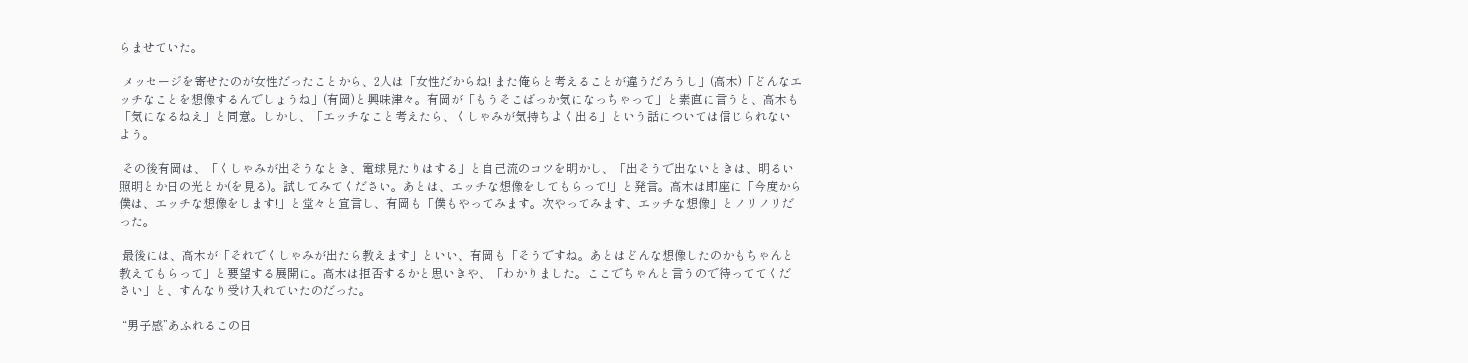らませていた。

 メッセージを寄せたのが女性だったことから、2人は「女性だからね! また俺らと考えることが違うだろうし」(高木)「どんなエッチなことを想像するんでしょうね」(有岡)と興味津々。有岡が「もうそこばっか気になっちゃって」と素直に言うと、高木も「気になるねえ」と同意。しかし、「エッチなこと考えたら、くしゃみが気持ちよく出る」という話については信じられないよう。

 その後有岡は、「くしゃみが出そうなとき、電球見たりはする」と自己流のコツを明かし、「出そうで出ないときは、明るい照明とか日の光とか(を見る)。試してみてください。あとは、エッチな想像をしてもらって!」と発言。高木は即座に「今度から僕は、エッチな想像をします!」と堂々と宣言し、有岡も「僕もやってみます。次やってみます、エッチな想像」とノリノリだった。

 最後には、高木が「それでくしゃみが出たら教えます」といい、有岡も「そうですね。あとはどんな想像したのかもちゃんと教えてもらって」と要望する展開に。高木は拒否するかと思いきや、「わかりました。ここでちゃんと言うので待っててください」と、すんなり受け入れていたのだった。

 “男子感”あふれるこの日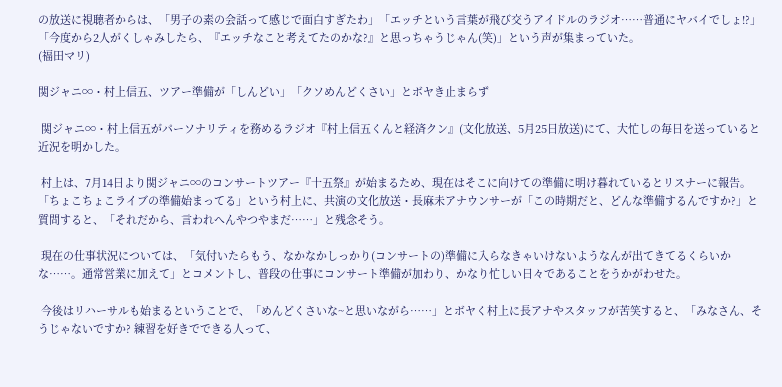の放送に視聴者からは、「男子の素の会話って感じで面白すぎたわ」「エッチという言葉が飛び交うアイドルのラジオ……普通にヤバイでしょ!?」「今度から2人がくしゃみしたら、『エッチなこと考えてたのかな?』と思っちゃうじゃん(笑)」という声が集まっていた。
(福田マリ)

関ジャニ∞・村上信五、ツアー準備が「しんどい」「クソめんどくさい」とボヤき止まらず

 関ジャニ∞・村上信五がパーソナリティを務めるラジオ『村上信五くんと経済クン』(文化放送、5月25日放送)にて、大忙しの毎日を送っていると近況を明かした。

 村上は、7月14日より関ジャニ∞のコンサートツアー『十五祭』が始まるため、現在はそこに向けての準備に明け暮れているとリスナーに報告。「ちょこちょこライブの準備始まってる」という村上に、共演の文化放送・長麻未アナウンサーが「この時期だと、どんな準備するんですか?」と質問すると、「それだから、言われへんやつやまだ……」と残念そう。

 現在の仕事状況については、「気付いたらもう、なかなかしっかり(コンサートの)準備に入らなきゃいけないようなんが出てきてるくらいかな……。通常営業に加えて」とコメントし、普段の仕事にコンサート準備が加わり、かなり忙しい日々であることをうかがわせた。

 今後はリハーサルも始まるということで、「めんどくさいな~と思いながら……」とボヤく村上に長アナやスタッフが苦笑すると、「みなさん、そうじゃないですか? 練習を好きでできる人って、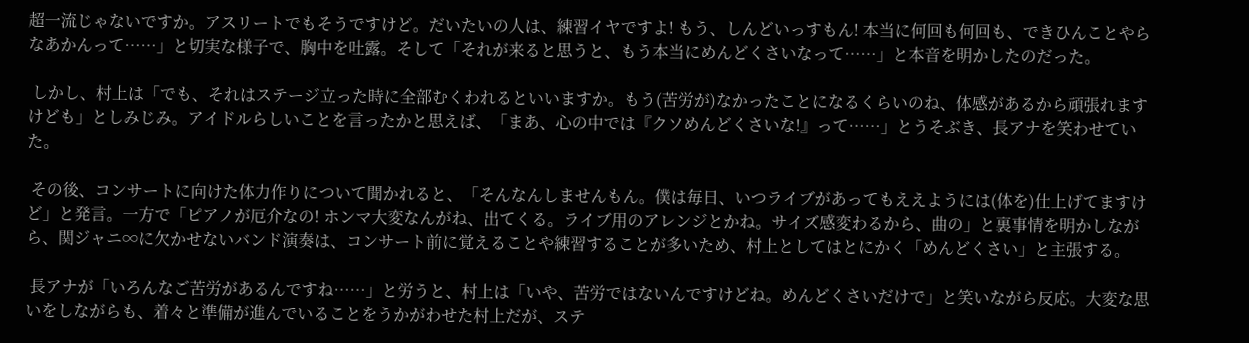超一流じゃないですか。アスリートでもそうですけど。だいたいの人は、練習イヤですよ! もう、しんどいっすもん! 本当に何回も何回も、できひんことやらなあかんって……」と切実な様子で、胸中を吐露。そして「それが来ると思うと、もう本当にめんどくさいなって……」と本音を明かしたのだった。

 しかし、村上は「でも、それはステージ立った時に全部むくわれるといいますか。もう(苦労が)なかったことになるくらいのね、体感があるから頑張れますけども」としみじみ。アイドルらしいことを言ったかと思えば、「まあ、心の中では『クソめんどくさいな!』って……」とうそぶき、長アナを笑わせていた。

 その後、コンサートに向けた体力作りについて聞かれると、「そんなんしませんもん。僕は毎日、いつライブがあってもええようには(体を)仕上げてますけど」と発言。一方で「ピアノが厄介なの! ホンマ大変なんがね、出てくる。ライブ用のアレンジとかね。サイズ感変わるから、曲の」と裏事情を明かしながら、関ジャニ∞に欠かせないバンド演奏は、コンサート前に覚えることや練習することが多いため、村上としてはとにかく「めんどくさい」と主張する。

 長アナが「いろんなご苦労があるんですね……」と労うと、村上は「いや、苦労ではないんですけどね。めんどくさいだけで」と笑いながら反応。大変な思いをしながらも、着々と準備が進んでいることをうかがわせた村上だが、ステ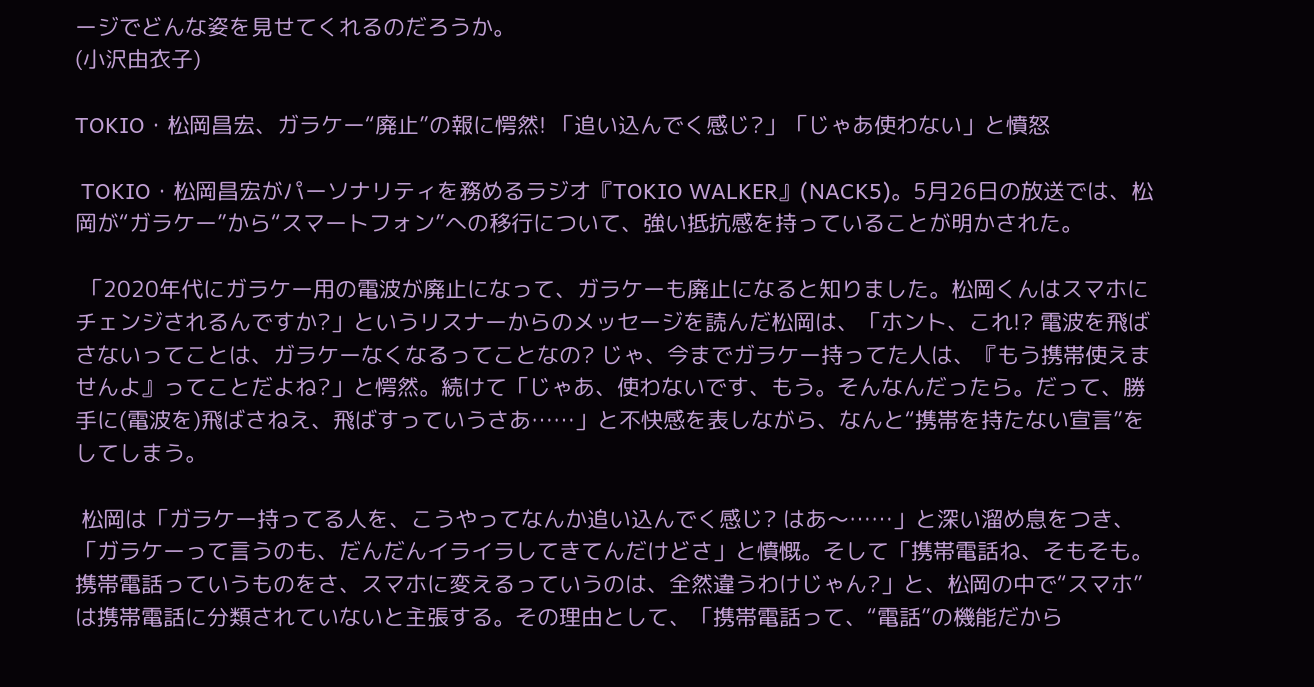ージでどんな姿を見せてくれるのだろうか。
(小沢由衣子)

TOKIO・松岡昌宏、ガラケー“廃止”の報に愕然! 「追い込んでく感じ?」「じゃあ使わない」と憤怒

 TOKIO・松岡昌宏がパーソナリティを務めるラジオ『TOKIO WALKER』(NACK5)。5月26日の放送では、松岡が“ガラケー”から“スマートフォン”への移行について、強い抵抗感を持っていることが明かされた。

 「2020年代にガラケー用の電波が廃止になって、ガラケーも廃止になると知りました。松岡くんはスマホにチェンジされるんですか?」というリスナーからのメッセージを読んだ松岡は、「ホント、これ!? 電波を飛ばさないってことは、ガラケーなくなるってことなの? じゃ、今までガラケー持ってた人は、『もう携帯使えませんよ』ってことだよね?」と愕然。続けて「じゃあ、使わないです、もう。そんなんだったら。だって、勝手に(電波を)飛ばさねえ、飛ばすっていうさあ……」と不快感を表しながら、なんと“携帯を持たない宣言”をしてしまう。

 松岡は「ガラケー持ってる人を、こうやってなんか追い込んでく感じ? はあ〜……」と深い溜め息をつき、「ガラケーって言うのも、だんだんイライラしてきてんだけどさ」と憤慨。そして「携帯電話ね、そもそも。携帯電話っていうものをさ、スマホに変えるっていうのは、全然違うわけじゃん?」と、松岡の中で“スマホ”は携帯電話に分類されていないと主張する。その理由として、「携帯電話って、“電話”の機能だから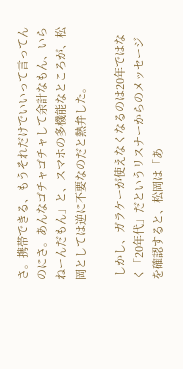さ。携帯できる、もうそれだけでいいって言ってんのにさ。あんなゴチャゴチャして余計なもん、いらねーんだもん」と、スマホの多機能なところが、松岡としては逆に不要なのだと熱弁した。

 しかし、ガラケーが使えなくなるのは20年ではなく「20年代」だというリスナーからのメッセージを確認すると、松岡は「あ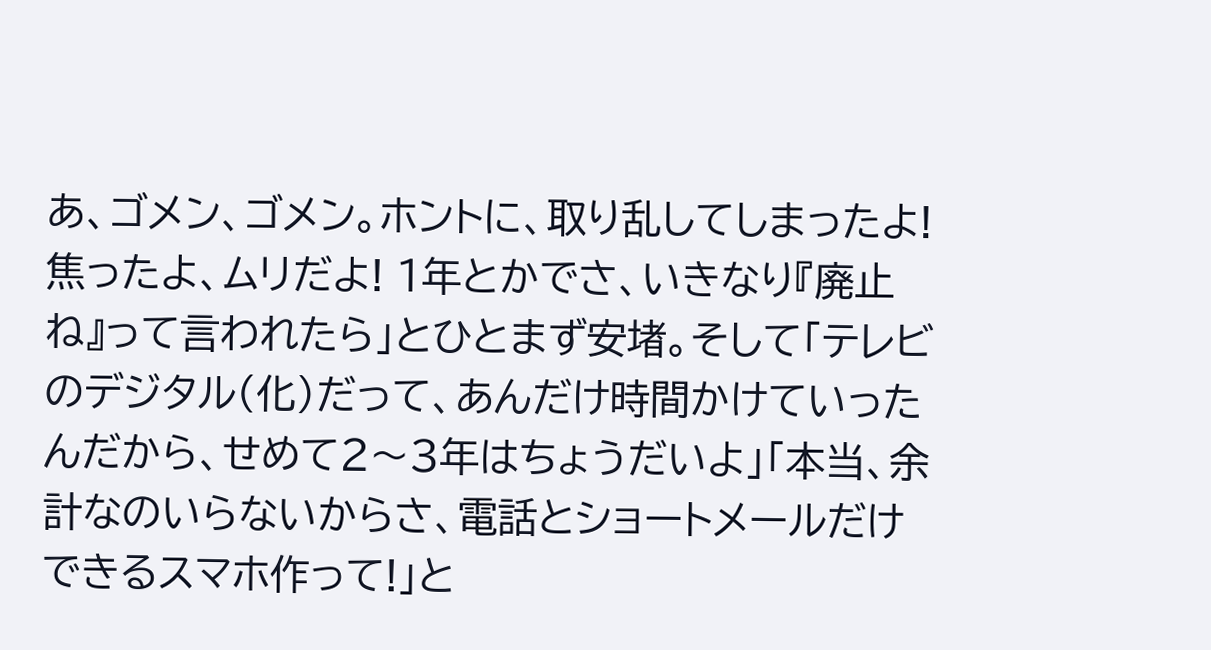あ、ゴメン、ゴメン。ホントに、取り乱してしまったよ! 焦ったよ、ムリだよ! 1年とかでさ、いきなり『廃止ね』って言われたら」とひとまず安堵。そして「テレビのデジタル(化)だって、あんだけ時間かけていったんだから、せめて2〜3年はちょうだいよ」「本当、余計なのいらないからさ、電話とショートメールだけできるスマホ作って!」と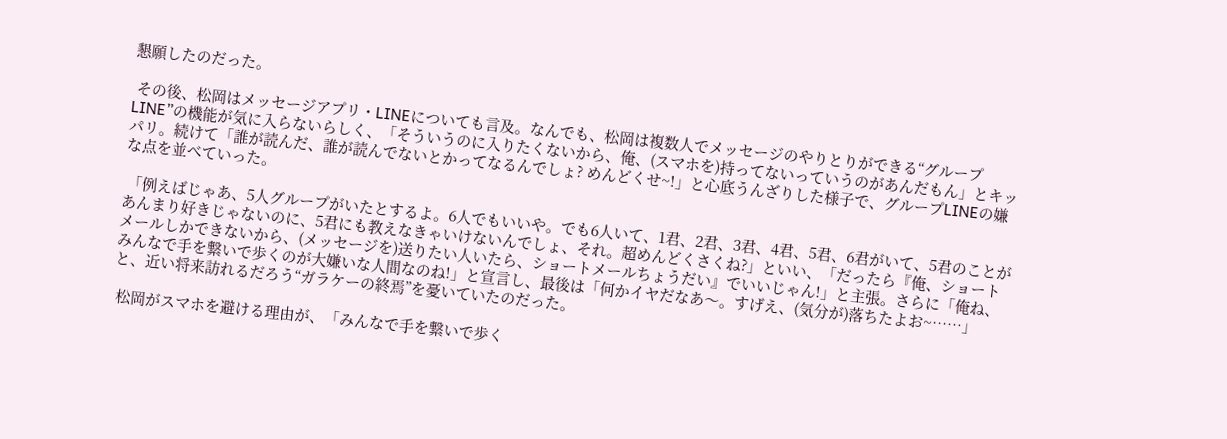懇願したのだった。

 その後、松岡はメッセージアプリ・LINEについても言及。なんでも、松岡は複数人でメッセージのやりとりができる“グループLINE”の機能が気に入らないらしく、「そういうのに入りたくないから、俺、(スマホを)持ってないっていうのがあんだもん」とキッパリ。続けて「誰が読んだ、誰が読んでないとかってなるんでしょ? めんどくせ~!」と心底うんざりした様子で、グループLINEの嫌な点を並べていった。

 「例えばじゃあ、5人グループがいたとするよ。6人でもいいや。でも6人いて、1君、2君、3君、4君、5君、6君がいて、5君のことがあんまり好きじゃないのに、5君にも教えなきゃいけないんでしょ、それ。超めんどくさくね?」といい、「だったら『俺、ショートメールしかできないから、(メッセージを)送りたい人いたら、ショートメールちょうだい』でいいじゃん!」と主張。さらに「俺ね、みんなで手を繋いで歩くのが大嫌いな人間なのね!」と宣言し、最後は「何かイヤだなあ〜。すげえ、(気分が)落ちたよお~……」と、近い将来訪れるだろう“ガラケーの終焉”を憂いていたのだった。

 松岡がスマホを避ける理由が、「みんなで手を繋いで歩く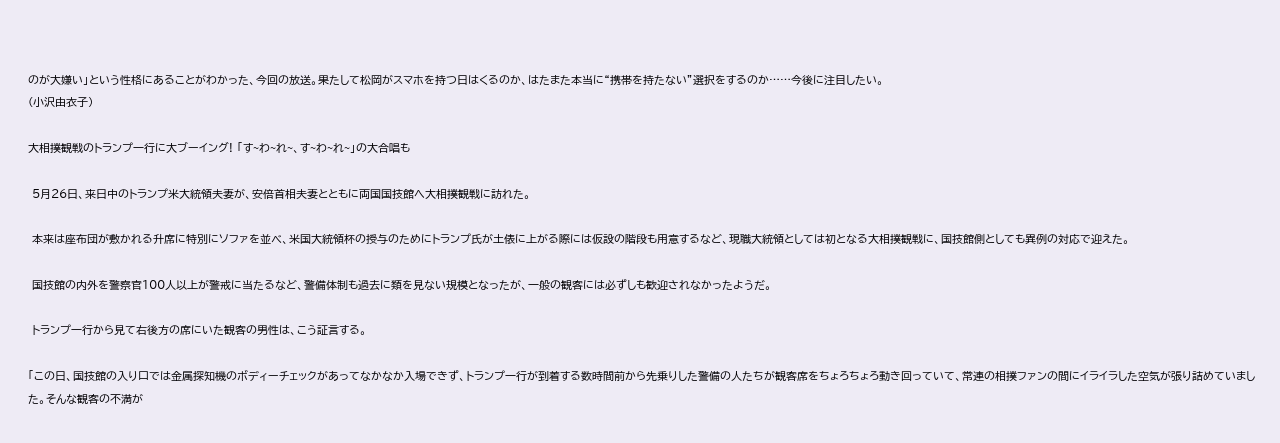のが大嫌い」という性格にあることがわかった、今回の放送。果たして松岡がスマホを持つ日はくるのか、はたまた本当に“携帯を持たない”選択をするのか……今後に注目したい。
(小沢由衣子)

大相撲観戦のトランプ一行に大ブーイング! 「す~わ~れ~、す~わ~れ~」の大合唱も

 5月26日、来日中のトランプ米大統領夫妻が、安倍首相夫妻とともに両国国技館へ大相撲観戦に訪れた。

 本来は座布団が敷かれる升席に特別にソファを並べ、米国大統領杯の授与のためにトランプ氏が土俵に上がる際には仮設の階段も用意するなど、現職大統領としては初となる大相撲観戦に、国技館側としても異例の対応で迎えた。

 国技館の内外を警察官100人以上が警戒に当たるなど、警備体制も過去に類を見ない規模となったが、一般の観客には必ずしも歓迎されなかったようだ。

 トランプ一行から見て右後方の席にいた観客の男性は、こう証言する。

「この日、国技館の入り口では金属探知機のボディーチェックがあってなかなか入場できず、トランプ一行が到着する数時間前から先乗りした警備の人たちが観客席をちょろちょろ動き回っていて、常連の相撲ファンの間にイライラした空気が張り詰めていました。そんな観客の不満が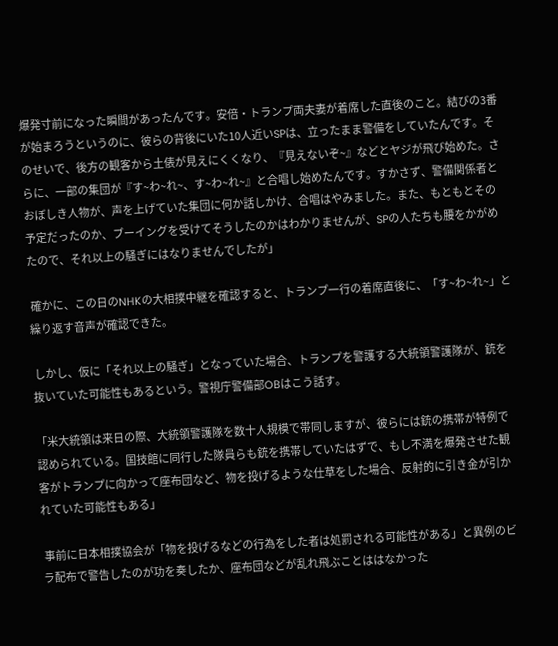爆発寸前になった瞬間があったんです。安倍・トランプ両夫妻が着席した直後のこと。結びの3番が始まろうというのに、彼らの背後にいた10人近いSPは、立ったまま警備をしていたんです。そのせいで、後方の観客から土俵が見えにくくなり、『見えないぞ~』などとヤジが飛び始めた。さらに、一部の集団が『す~わ~れ~、す~わ~れ~』と合唱し始めたんです。すかさず、警備関係者とおぼしき人物が、声を上げていた集団に何か話しかけ、合唱はやみました。また、もともとその予定だったのか、ブーイングを受けてそうしたのかはわかりませんが、SPの人たちも腰をかがめたので、それ以上の騒ぎにはなりませんでしたが」

 確かに、この日のNHKの大相撲中継を確認すると、トランプ一行の着席直後に、「す~わ~れ~」と繰り返す音声が確認できた。

 しかし、仮に「それ以上の騒ぎ」となっていた場合、トランプを警護する大統領警護隊が、銃を抜いていた可能性もあるという。警視庁警備部OBはこう話す。

「米大統領は来日の際、大統領警護隊を数十人規模で帯同しますが、彼らには銃の携帯が特例で認められている。国技館に同行した隊員らも銃を携帯していたはずで、もし不満を爆発させた観客がトランプに向かって座布団など、物を投げるような仕草をした場合、反射的に引き金が引かれていた可能性もある」

 事前に日本相撲協会が「物を投げるなどの行為をした者は処罰される可能性がある」と異例のビラ配布で警告したのが功を奏したか、座布団などが乱れ飛ぶことははなかった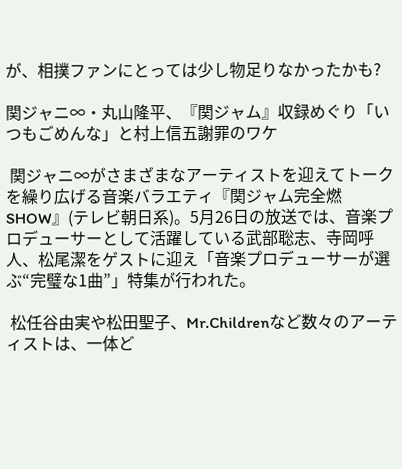が、相撲ファンにとっては少し物足りなかったかも?

関ジャニ∞・丸山隆平、『関ジャム』収録めぐり「いつもごめんな」と村上信五謝罪のワケ

 関ジャニ∞がさまざまなアーティストを迎えてトークを繰り広げる音楽バラエティ『関ジャム完全燃SHOW』(テレビ朝日系)。5月26日の放送では、音楽プロデューサーとして活躍している武部聡志、寺岡呼人、松尾潔をゲストに迎え「音楽プロデューサーが選ぶ“完璧な1曲”」特集が行われた。

 松任谷由実や松田聖子、Mr.Childrenなど数々のアーティストは、一体ど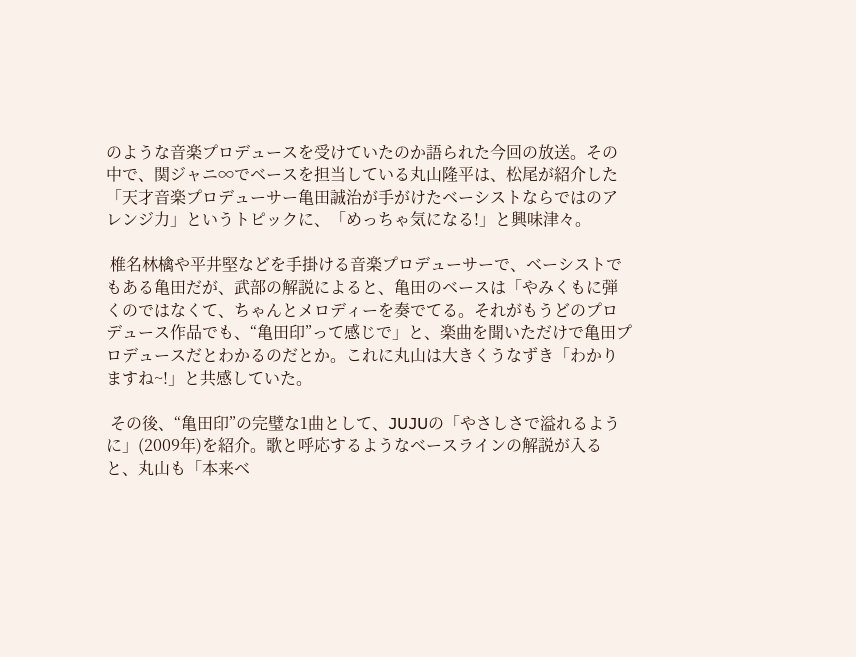のような音楽プロデュースを受けていたのか語られた今回の放送。その中で、関ジャニ∞でベースを担当している丸山隆平は、松尾が紹介した「天才音楽プロデューサー亀田誠治が手がけたベーシストならではのアレンジ力」というトピックに、「めっちゃ気になる!」と興味津々。

 椎名林檎や平井堅などを手掛ける音楽プロデューサーで、ベーシストでもある亀田だが、武部の解説によると、亀田のベースは「やみくもに弾くのではなくて、ちゃんとメロディーを奏でてる。それがもうどのプロデュース作品でも、“亀田印”って感じで」と、楽曲を聞いただけで亀田プロデュースだとわかるのだとか。これに丸山は大きくうなずき「わかりますね~!」と共感していた。

 その後、“亀田印”の完璧な1曲として、JUJUの「やさしさで溢れるように」(2009年)を紹介。歌と呼応するようなベースラインの解説が入ると、丸山も「本来ベ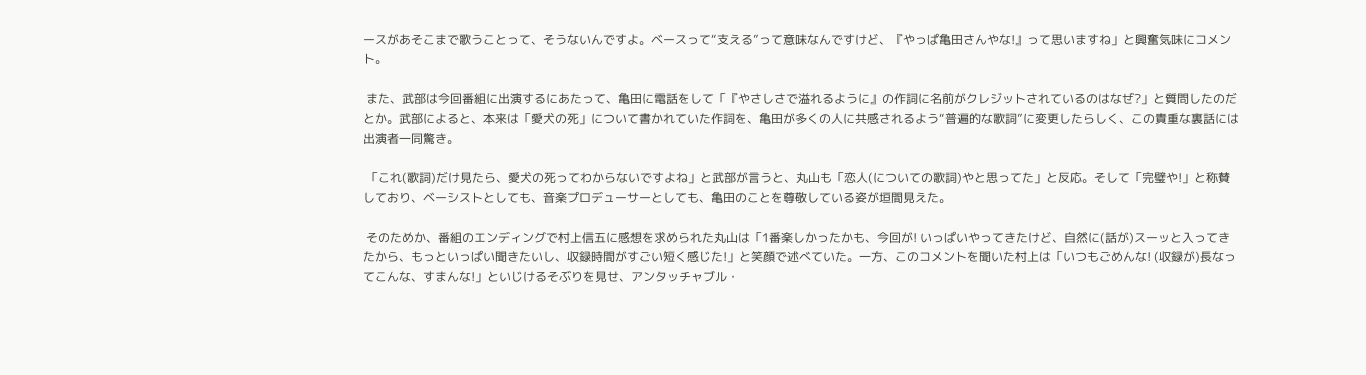ースがあそこまで歌うことって、そうないんですよ。ベースって“支える”って意味なんですけど、『やっぱ亀田さんやな!』って思いますね」と興奮気味にコメント。

 また、武部は今回番組に出演するにあたって、亀田に電話をして「『やさしさで溢れるように』の作詞に名前がクレジットされているのはなぜ?」と質問したのだとか。武部によると、本来は「愛犬の死」について書かれていた作詞を、亀田が多くの人に共感されるよう“普遍的な歌詞”に変更したらしく、この貴重な裏話には出演者一同驚き。

 「これ(歌詞)だけ見たら、愛犬の死ってわからないですよね」と武部が言うと、丸山も「恋人(についての歌詞)やと思ってた」と反応。そして「完璧や!」と称賛しており、ベーシストとしても、音楽プロデューサーとしても、亀田のことを尊敬している姿が垣間見えた。

 そのためか、番組のエンディングで村上信五に感想を求められた丸山は「1番楽しかったかも、今回が! いっぱいやってきたけど、自然に(話が)スーッと入ってきたから、もっといっぱい聞きたいし、収録時間がすごい短く感じた!」と笑顔で述べていた。一方、このコメントを聞いた村上は「いつもごめんな! (収録が)長なってこんな、すまんな!」といじけるそぶりを見せ、アンタッチャブル・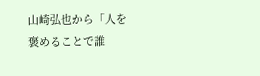山崎弘也から「人を褒めることで誰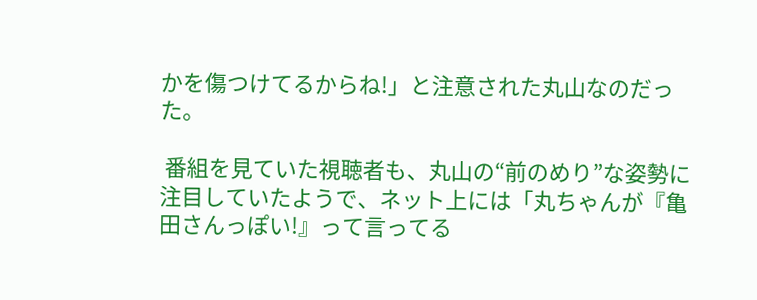かを傷つけてるからね!」と注意された丸山なのだった。

 番組を見ていた視聴者も、丸山の“前のめり”な姿勢に注目していたようで、ネット上には「丸ちゃんが『亀田さんっぽい!』って言ってる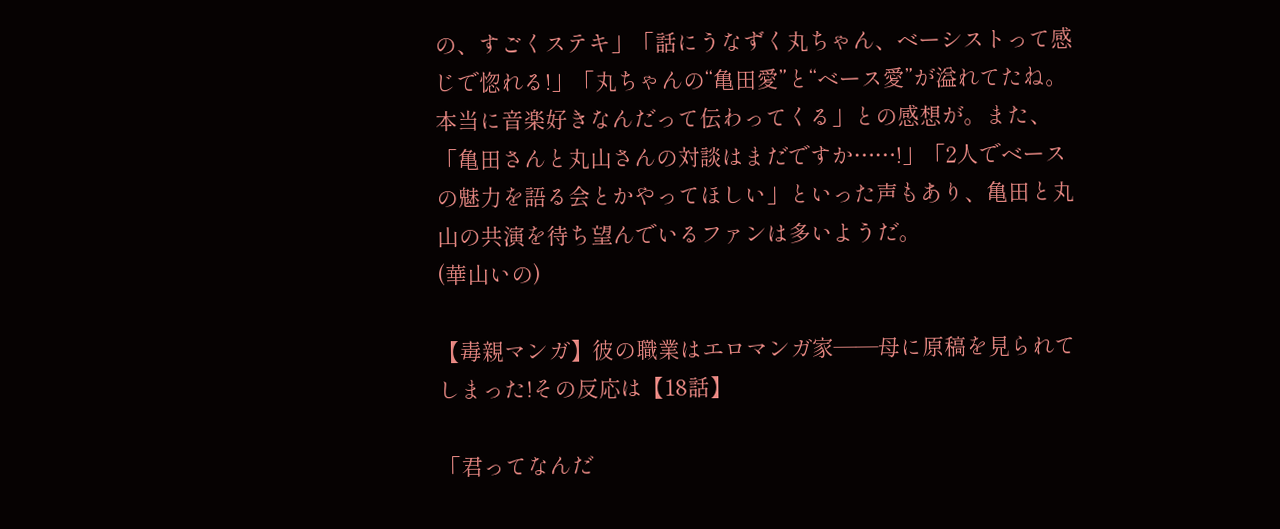の、すごくステキ」「話にうなずく丸ちゃん、ベーシストって感じで惚れる!」「丸ちゃんの“亀田愛”と“ベース愛”が溢れてたね。本当に音楽好きなんだって伝わってくる」との感想が。また、「亀田さんと丸山さんの対談はまだですか……!」「2人でベースの魅力を語る会とかやってほしい」といった声もあり、亀田と丸山の共演を待ち望んでいるファンは多いようだ。
(華山いの)

【毒親マンガ】彼の職業はエロマンガ家――母に原稿を見られてしまった!その反応は【18話】

「君ってなんだ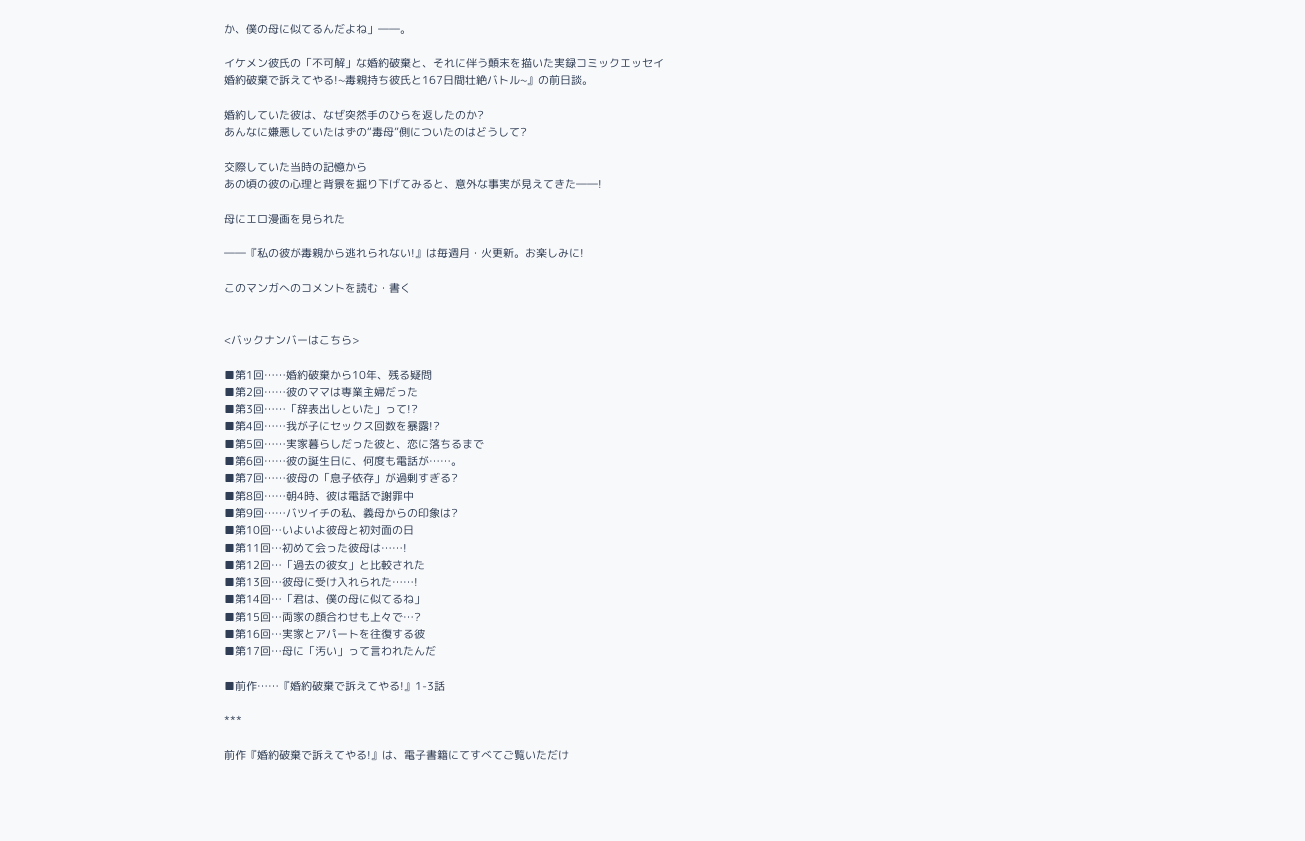か、僕の母に似てるんだよね」――。

イケメン彼氏の「不可解」な婚約破棄と、それに伴う顛末を描いた実録コミックエッセイ
婚約破棄で訴えてやる!~毒親持ち彼氏と167日間壮絶バトル~』の前日談。

婚約していた彼は、なぜ突然手のひらを返したのか?
あんなに嫌悪していたはずの“毒母”側についたのはどうして?

交際していた当時の記憶から
あの頃の彼の心理と背景を掘り下げてみると、意外な事実が見えてきた――!

母にエロ漫画を見られた

――『私の彼が毒親から逃れられない!』は毎週月・火更新。お楽しみに!

このマンガへのコメントを読む・書く


<バックナンバーはこちら>

■第1回……婚約破棄から10年、残る疑問
■第2回……彼のママは専業主婦だった
■第3回……「辞表出しといた」って!?
■第4回……我が子にセックス回数を暴露!?
■第5回……実家暮らしだった彼と、恋に落ちるまで
■第6回……彼の誕生日に、何度も電話が……。
■第7回……彼母の「息子依存」が過剰すぎる?
■第8回……朝4時、彼は電話で謝罪中
■第9回……バツイチの私、義母からの印象は?
■第10回…いよいよ彼母と初対面の日
■第11回…初めて会った彼母は……!
■第12回…「過去の彼女」と比較された
■第13回…彼母に受け入れられた……!
■第14回…「君は、僕の母に似てるね」
■第15回…両家の顔合わせも上々で…?
■第16回…実家とアパートを往復する彼
■第17回…母に「汚い」って言われたんだ

■前作……『婚約破棄で訴えてやる!』1-3話

***

前作『婚約破棄で訴えてやる!』は、電子書籍にてすべてご覧いただけ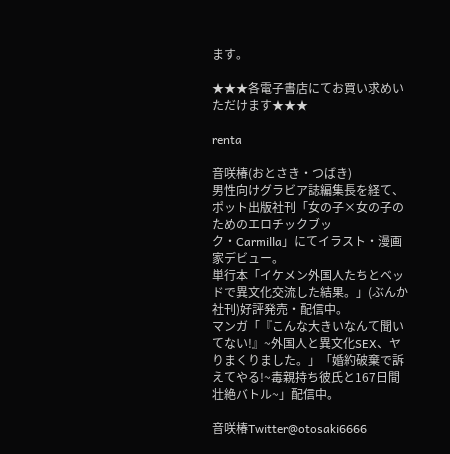ます。

★★★各電子書店にてお買い求めいただけます★★★

renta

音咲椿(おとさき・つばき)
男性向けグラビア誌編集長を経て、ポット出版社刊「女の子×女の子のためのエロチックブック・Carmilla」にてイラスト・漫画家デビュー。
単行本「イケメン外国人たちとベッドで異文化交流した結果。」(ぶんか社刊)好評発売・配信中。
マンガ「『こんな大きいなんて聞いてない!』~外国人と異文化SEX、ヤりまくりました。」「婚約破棄で訴えてやる!~毒親持ち彼氏と167日間壮絶バトル~」配信中。

音咲椿Twitter@otosaki6666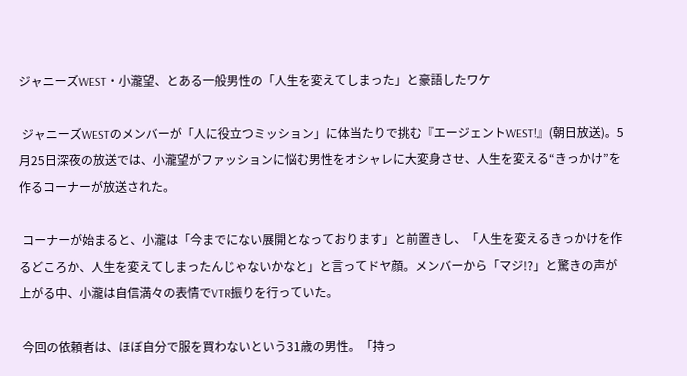ジャニーズWEST・小瀧望、とある一般男性の「人生を変えてしまった」と豪語したワケ

 ジャニーズWESTのメンバーが「人に役立つミッション」に体当たりで挑む『エージェントWEST!』(朝日放送)。5月25日深夜の放送では、小瀧望がファッションに悩む男性をオシャレに大変身させ、人生を変える“きっかけ”を作るコーナーが放送された。

 コーナーが始まると、小瀧は「今までにない展開となっております」と前置きし、「人生を変えるきっかけを作るどころか、人生を変えてしまったんじゃないかなと」と言ってドヤ顔。メンバーから「マジ!?」と驚きの声が上がる中、小瀧は自信満々の表情でVTR振りを行っていた。

 今回の依頼者は、ほぼ自分で服を買わないという31歳の男性。「持っ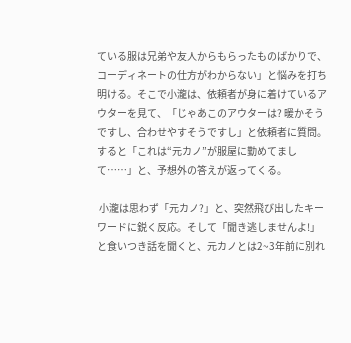ている服は兄弟や友人からもらったものばかりで、コーディネートの仕方がわからない」と悩みを打ち明ける。そこで小瀧は、依頼者が身に着けているアウターを見て、「じゃあこのアウターは? 暖かそうですし、合わせやすそうですし」と依頼者に質問。すると「これは“元カノ”が服屋に勤めてまして……」と、予想外の答えが返ってくる。

 小瀧は思わず「元カノ?」と、突然飛び出したキーワードに鋭く反応。そして「聞き逃しませんよ!」と食いつき話を聞くと、元カノとは2~3年前に別れ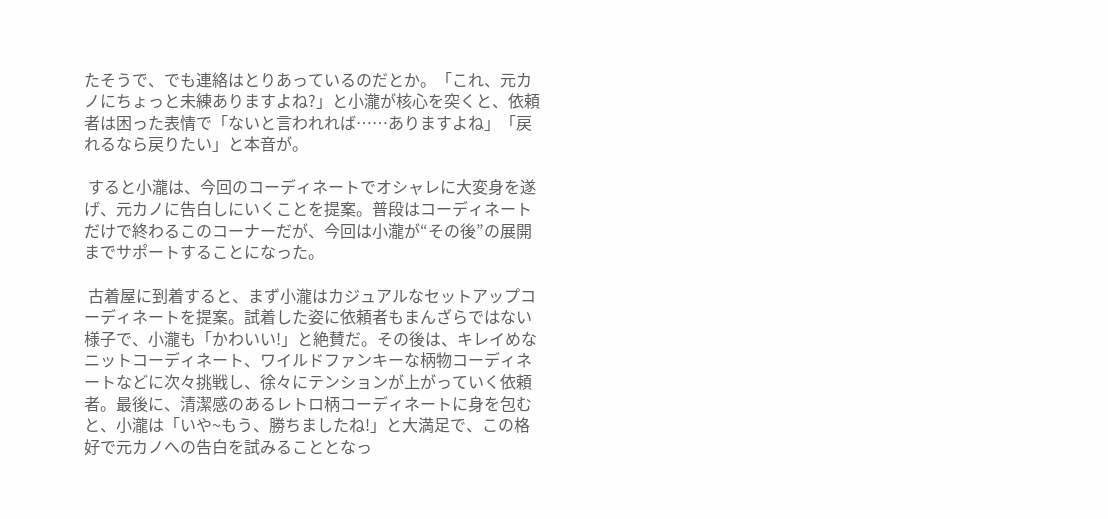たそうで、でも連絡はとりあっているのだとか。「これ、元カノにちょっと未練ありますよね?」と小瀧が核心を突くと、依頼者は困った表情で「ないと言われれば……ありますよね」「戻れるなら戻りたい」と本音が。

 すると小瀧は、今回のコーディネートでオシャレに大変身を遂げ、元カノに告白しにいくことを提案。普段はコーディネートだけで終わるこのコーナーだが、今回は小瀧が“その後”の展開までサポートすることになった。

 古着屋に到着すると、まず小瀧はカジュアルなセットアップコーディネートを提案。試着した姿に依頼者もまんざらではない様子で、小瀧も「かわいい!」と絶賛だ。その後は、キレイめなニットコーディネート、ワイルドファンキーな柄物コーディネートなどに次々挑戦し、徐々にテンションが上がっていく依頼者。最後に、清潔感のあるレトロ柄コーディネートに身を包むと、小瀧は「いや~もう、勝ちましたね!」と大満足で、この格好で元カノへの告白を試みることとなっ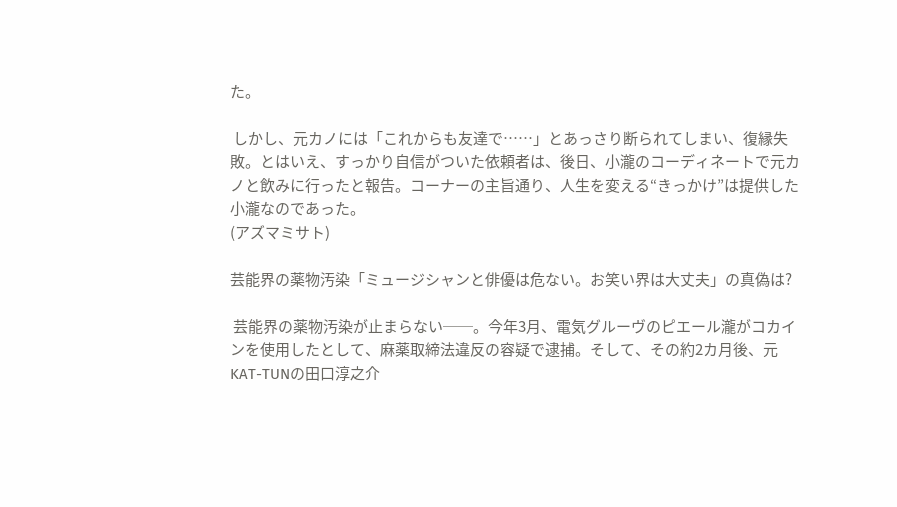た。

 しかし、元カノには「これからも友達で……」とあっさり断られてしまい、復縁失敗。とはいえ、すっかり自信がついた依頼者は、後日、小瀧のコーディネートで元カノと飲みに行ったと報告。コーナーの主旨通り、人生を変える“きっかけ”は提供した小瀧なのであった。
(アズマミサト)

芸能界の薬物汚染「ミュージシャンと俳優は危ない。お笑い界は大丈夫」の真偽は?

 芸能界の薬物汚染が止まらない──。今年3月、電気グルーヴのピエール瀧がコカインを使用したとして、麻薬取締法違反の容疑で逮捕。そして、その約2カ月後、元KAT-TUNの田口淳之介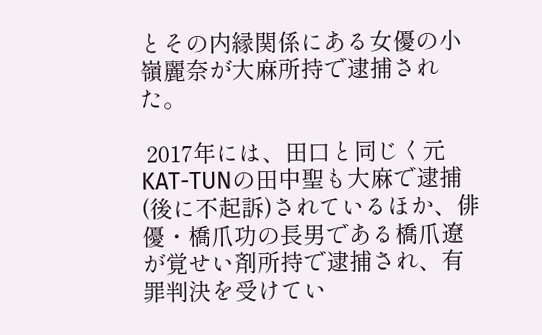とその内縁関係にある女優の小嶺麗奈が大麻所持で逮捕された。

 2017年には、田口と同じく元KAT-TUNの田中聖も大麻で逮捕(後に不起訴)されているほか、俳優・橋爪功の長男である橋爪遼が覚せい剤所持で逮捕され、有罪判決を受けてい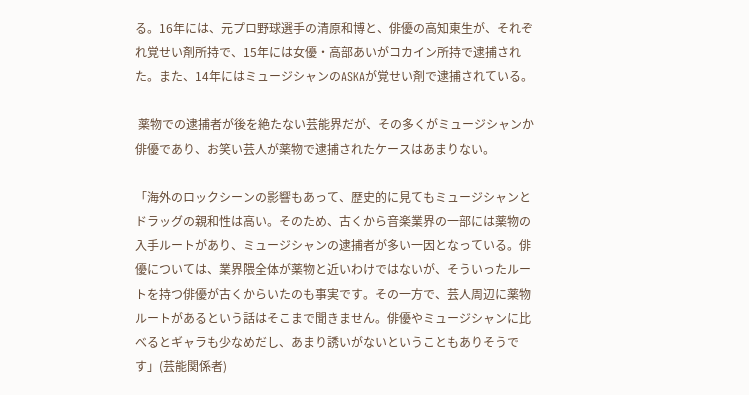る。16年には、元プロ野球選手の清原和博と、俳優の高知東生が、それぞれ覚せい剤所持で、15年には女優・高部あいがコカイン所持で逮捕された。また、14年にはミュージシャンのASKAが覚せい剤で逮捕されている。

 薬物での逮捕者が後を絶たない芸能界だが、その多くがミュージシャンか俳優であり、お笑い芸人が薬物で逮捕されたケースはあまりない。

「海外のロックシーンの影響もあって、歴史的に見てもミュージシャンとドラッグの親和性は高い。そのため、古くから音楽業界の一部には薬物の入手ルートがあり、ミュージシャンの逮捕者が多い一因となっている。俳優については、業界隈全体が薬物と近いわけではないが、そういったルートを持つ俳優が古くからいたのも事実です。その一方で、芸人周辺に薬物ルートがあるという話はそこまで聞きません。俳優やミュージシャンに比べるとギャラも少なめだし、あまり誘いがないということもありそうです」(芸能関係者)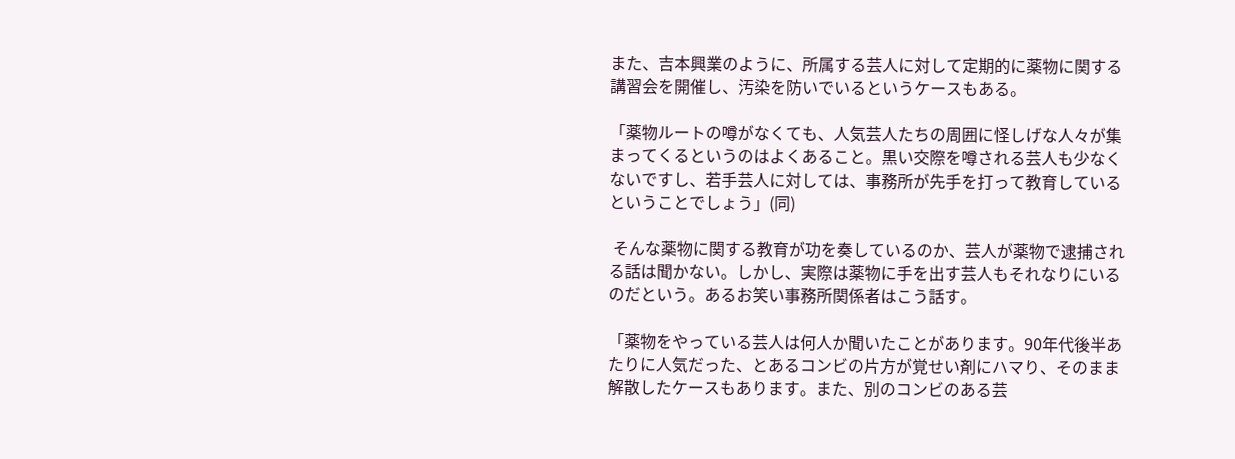また、吉本興業のように、所属する芸人に対して定期的に薬物に関する講習会を開催し、汚染を防いでいるというケースもある。

「薬物ルートの噂がなくても、人気芸人たちの周囲に怪しげな人々が集まってくるというのはよくあること。黒い交際を噂される芸人も少なくないですし、若手芸人に対しては、事務所が先手を打って教育しているということでしょう」(同)

 そんな薬物に関する教育が功を奏しているのか、芸人が薬物で逮捕される話は聞かない。しかし、実際は薬物に手を出す芸人もそれなりにいるのだという。あるお笑い事務所関係者はこう話す。

「薬物をやっている芸人は何人か聞いたことがあります。90年代後半あたりに人気だった、とあるコンビの片方が覚せい剤にハマり、そのまま解散したケースもあります。また、別のコンビのある芸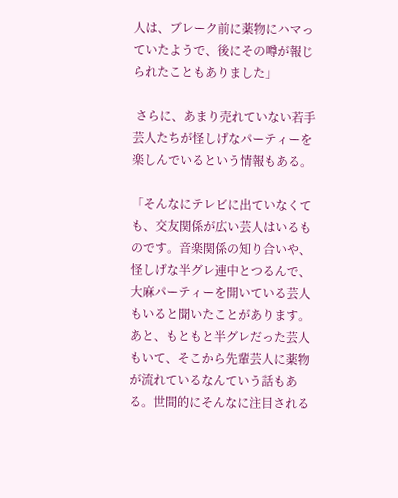人は、ブレーク前に薬物にハマっていたようで、後にその噂が報じられたこともありました」

 さらに、あまり売れていない若手芸人たちが怪しげなパーティーを楽しんでいるという情報もある。

「そんなにテレビに出ていなくても、交友関係が広い芸人はいるものです。音楽関係の知り合いや、怪しげな半グレ連中とつるんで、大麻パーティーを開いている芸人もいると聞いたことがあります。あと、もともと半グレだった芸人もいて、そこから先輩芸人に薬物が流れているなんていう話もある。世間的にそんなに注目される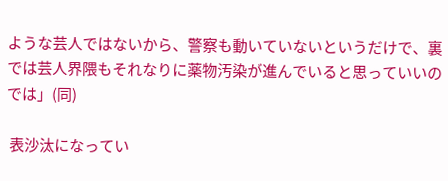ような芸人ではないから、警察も動いていないというだけで、裏では芸人界隈もそれなりに薬物汚染が進んでいると思っていいのでは」(同)

 表沙汰になってい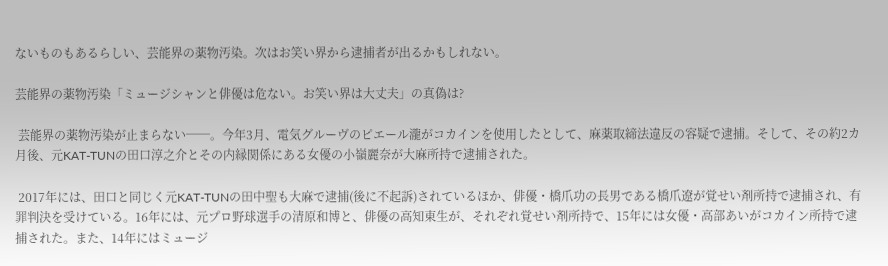ないものもあるらしい、芸能界の薬物汚染。次はお笑い界から逮捕者が出るかもしれない。

芸能界の薬物汚染「ミュージシャンと俳優は危ない。お笑い界は大丈夫」の真偽は?

 芸能界の薬物汚染が止まらない──。今年3月、電気グルーヴのピエール瀧がコカインを使用したとして、麻薬取締法違反の容疑で逮捕。そして、その約2カ月後、元KAT-TUNの田口淳之介とその内縁関係にある女優の小嶺麗奈が大麻所持で逮捕された。

 2017年には、田口と同じく元KAT-TUNの田中聖も大麻で逮捕(後に不起訴)されているほか、俳優・橋爪功の長男である橋爪遼が覚せい剤所持で逮捕され、有罪判決を受けている。16年には、元プロ野球選手の清原和博と、俳優の高知東生が、それぞれ覚せい剤所持で、15年には女優・高部あいがコカイン所持で逮捕された。また、14年にはミュージ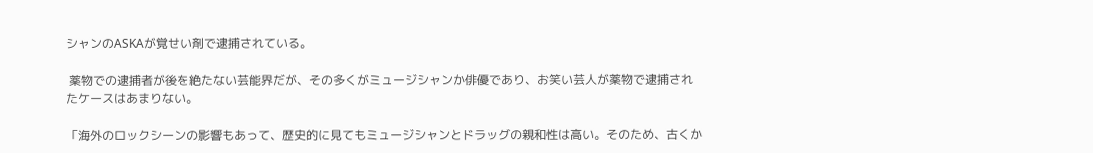シャンのASKAが覚せい剤で逮捕されている。

 薬物での逮捕者が後を絶たない芸能界だが、その多くがミュージシャンか俳優であり、お笑い芸人が薬物で逮捕されたケースはあまりない。

「海外のロックシーンの影響もあって、歴史的に見てもミュージシャンとドラッグの親和性は高い。そのため、古くか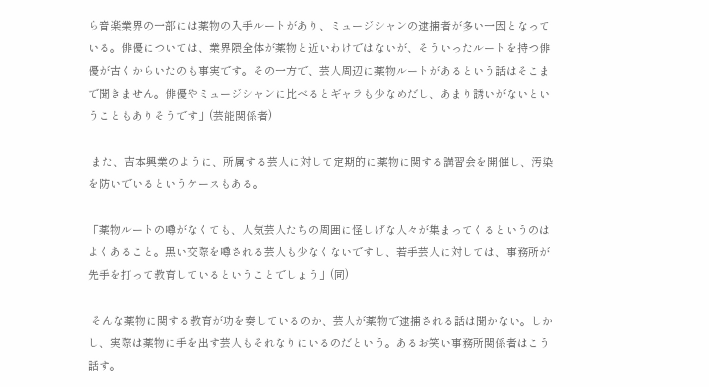ら音楽業界の一部には薬物の入手ルートがあり、ミュージシャンの逮捕者が多い一因となっている。俳優については、業界隈全体が薬物と近いわけではないが、そういったルートを持つ俳優が古くからいたのも事実です。その一方で、芸人周辺に薬物ルートがあるという話はそこまで聞きません。俳優やミュージシャンに比べるとギャラも少なめだし、あまり誘いがないということもありそうです」(芸能関係者)

 また、吉本興業のように、所属する芸人に対して定期的に薬物に関する講習会を開催し、汚染を防いでいるというケースもある。

「薬物ルートの噂がなくても、人気芸人たちの周囲に怪しげな人々が集まってくるというのはよくあること。黒い交際を噂される芸人も少なくないですし、若手芸人に対しては、事務所が先手を打って教育しているということでしょう」(同)

 そんな薬物に関する教育が功を奏しているのか、芸人が薬物で逮捕される話は聞かない。しかし、実際は薬物に手を出す芸人もそれなりにいるのだという。あるお笑い事務所関係者はこう話す。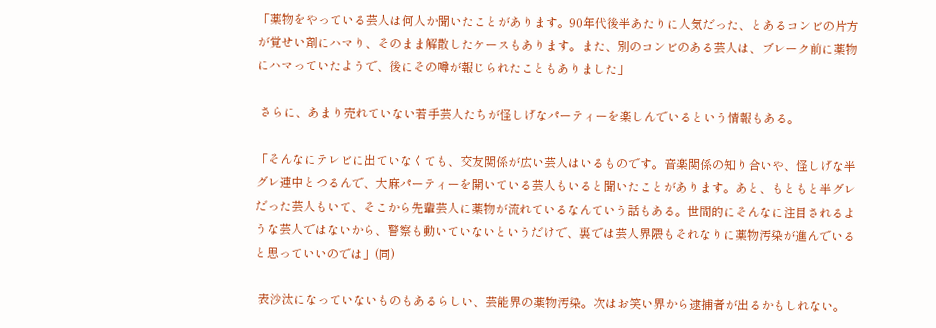「薬物をやっている芸人は何人か聞いたことがあります。90年代後半あたりに人気だった、とあるコンビの片方が覚せい剤にハマり、そのまま解散したケースもあります。また、別のコンビのある芸人は、ブレーク前に薬物にハマっていたようで、後にその噂が報じられたこともありました」

 さらに、あまり売れていない若手芸人たちが怪しげなパーティーを楽しんでいるという情報もある。

「そんなにテレビに出ていなくても、交友関係が広い芸人はいるものです。音楽関係の知り合いや、怪しげな半グレ連中とつるんで、大麻パーティーを開いている芸人もいると聞いたことがあります。あと、もともと半グレだった芸人もいて、そこから先輩芸人に薬物が流れているなんていう話もある。世間的にそんなに注目されるような芸人ではないから、警察も動いていないというだけで、裏では芸人界隈もそれなりに薬物汚染が進んでいると思っていいのでは」(同)

 表沙汰になっていないものもあるらしい、芸能界の薬物汚染。次はお笑い界から逮捕者が出るかもしれない。